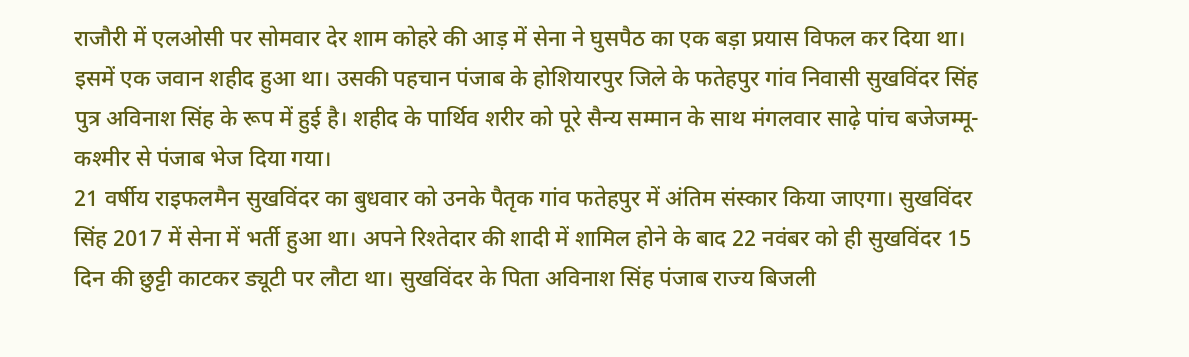राजौरी में एलओसी पर सोमवार देर शाम कोहरे की आड़ में सेना ने घुसपैठ का एक बड़ा प्रयास विफल कर दिया था। इसमें एक जवान शहीद हुआ था। उसकी पहचान पंजाब के होशियारपुर जिले के फतेहपुर गांव निवासी सुखविंदर सिंह पुत्र अविनाश सिंह के रूप में हुई है। शहीद के पार्थिव शरीर को पूरे सैन्य सम्मान के साथ मंगलवार साढ़े पांच बजेजम्मू-कश्मीर से पंजाब भेज दिया गया।
21 वर्षीय राइफलमैन सुखविंदर का बुधवार को उनके पैतृक गांव फतेहपुर में अंतिम संस्कार किया जाएगा। सुखविंदर सिंह 2017 में सेना में भर्ती हुआ था। अपने रिश्तेदार की शादी में शामिल होने के बाद 22 नवंबर को ही सुखविंदर 15 दिन की छुट्टी काटकर ड्यूटी पर लौटा था। सुखविंदर के पिता अविनाश सिंह पंजाब राज्य बिजली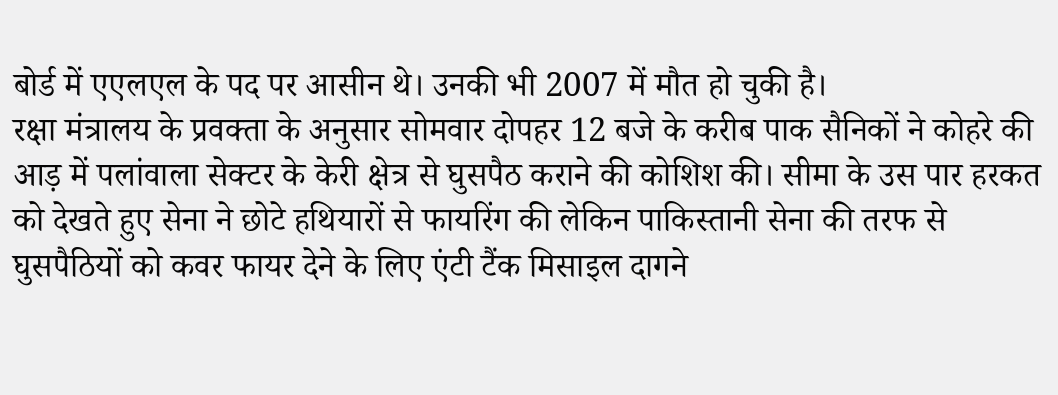बोर्ड में एएलएल के पद पर आसीन थे। उनकी भी 2007 में मौत हो चुकी है।
रक्षा मंत्रालय के प्रवक्ता के अनुसार सोमवार दोपहर 12 बजे के करीब पाक सैनिकों ने कोहरे की आड़ में पलांवाला सेक्टर के केरी क्षेत्र से घुसपैठ कराने की कोशिश की। सीमा के उस पार हरकत को देखते हुए सेना ने छोटे हथियारों से फायरिंग की लेकिन पाकिस्तानी सेना की तरफ से घुसपैठियों को कवर फायर देने के लिए एंटी टैंक मिसाइल दागने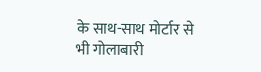के साथ-साथ मोर्टार से भी गोलाबारी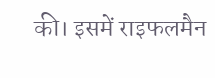की। इसमें राइफलमैन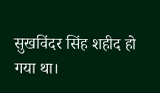सुखविंदर सिंह शहीद हो गया था।